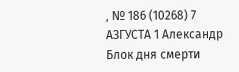‚ № 186 (10268) 7 АЗГУСТА 1 Александр Блок дня смерти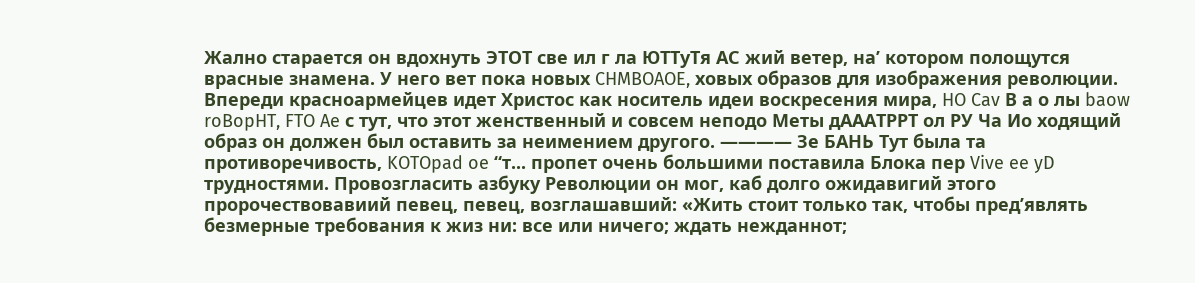Жално старается он вдохнуть ЭТОТ све ил г ла ЮТТуТя АС жий ветер, на’ котором полощутся врасные знамена. У него вет пока новых CHMBOAOE, ховых образов для изображения революции. Впереди красноармейцев идет Христос как носитель идеи воскресения мира, HO Cav В а о лы baow roBopHT, FTO Ae с тут, что этот женственный и совсем неподо Меты дАААТРРТ ол РУ Ча Ио ходящий образ он должен был оставить за неимением другого. ———— Зе БАНЬ Тут была та противоречивость, KOTOpad oe “т... пропет очень большими поставила Блока пер Vive ee yD трудностями. Провозгласить азбуку Революции он мог, каб долго ожидавигий этого пророчествовавиий певец, певец, возглашавший: «Жить стоит только так, чтобы пред’являть безмерные требования к жиз ни: все или ничего; ждать нежданнот;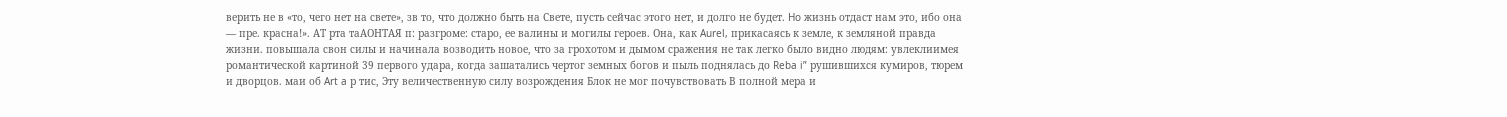верить не в «то, чего нет на свете», зв то, что должно быть на Свете, пусть сейчас этого нет, и долго не будет. Ho жизнь отдаст нам это, ибо она — пре. красна!». АТ рта таАОНТАЯ п: разгроме: старо, ее валины и могилы героев. Она, как Aurel, прикасаясь к земле, к земляной правда жизни. повышала свон силы и начинала возводить новое, что за грохотом и дымом сражения не так легко было видно людям: увлеклиимея романтической картиной 39 первого удара, когда зашатались чертог земных богов и пыль поднялась до Reba i” рушившихся кумиров, тюрем и дворцов. маи об Art a р тис, Эту величественную силу возрождения Блок не мог почувствовать В полной мера и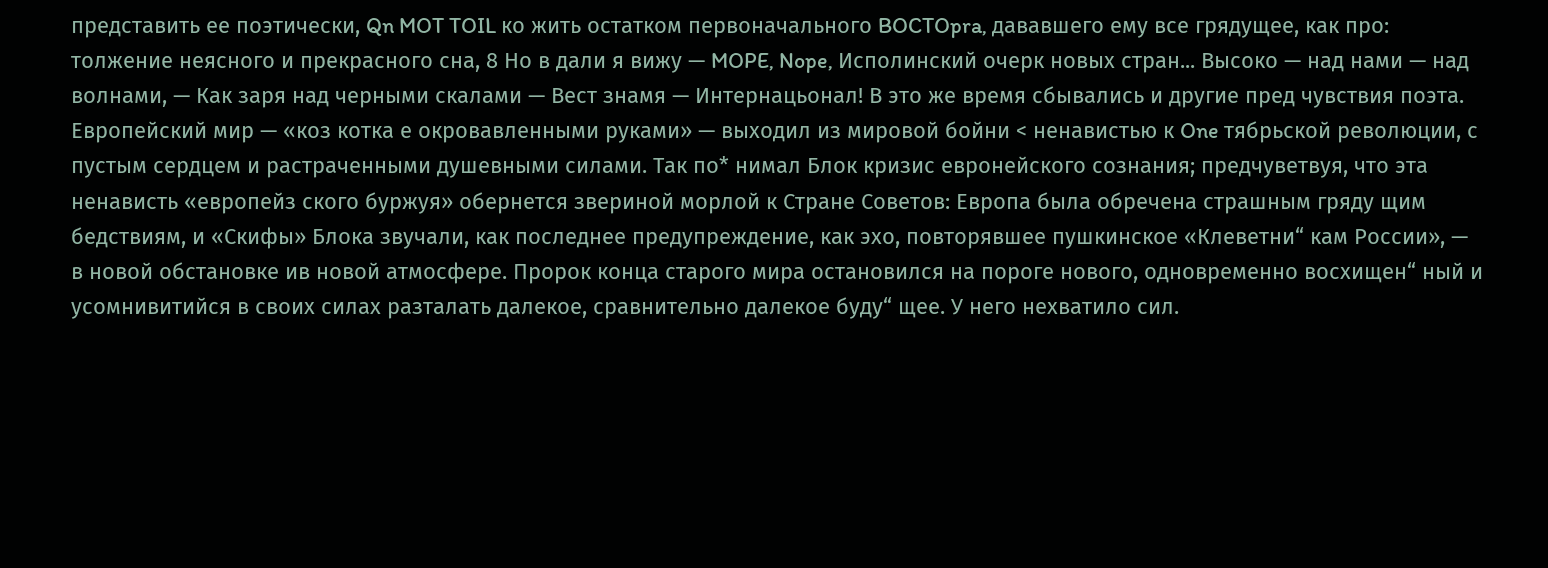представить ее поэтически, Qn MOT TOIL ко жить остатком первоначального BOCTOpra, дававшего ему все грядущее, как про: толжение неясного и прекрасного сна, 8 Но в дали я вижу — MOPE, Nope, Исполинский очерк новых стран... Высоко — над нами — над волнами, — Как заря над черными скалами — Вест знамя — Интернацьонал! В это же время сбывались и другие пред чувствия поэта. Европейский мир — «коз котка е окровавленными руками» — выходил из мировой бойни < ненавистью к One тябрьской революции, с пустым сердцем и растраченными душевными силами. Так по* нимал Блок кризис евронейского сознания; предчуветвуя, что эта ненависть «европейз ского буржуя» обернется звериной морлой к Стране Советов: Европа была обречена страшным гряду щим бедствиям, и «Скифы» Блока звучали, как последнее предупреждение, как эхо, повторявшее пушкинское «Клеветни“ кам России», — в новой обстановке ив новой атмосфере. Пророк конца старого мира остановился на пороге нового, одновременно восхищен“ ный и усомнивитийся в своих силах разталать далекое, сравнительно далекое буду“ щее. У него нехватило сил.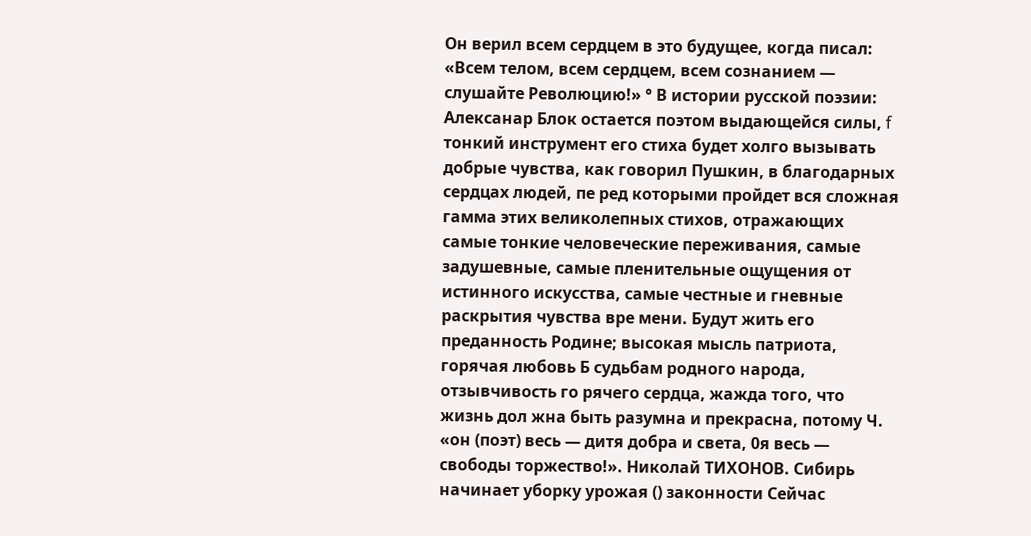Он верил всем сердцем в это будущее, когда писал: «Всем телом, всем сердцем, всем сознанием — слушайте Революцию!» ° В истории русской поэзии: Алексанар Блок остается поэтом выдающейся силы, f тонкий инструмент его стиха будет холго вызывать добрые чувства, как говорил Пушкин, в благодарных сердцах людей, пе ред которыми пройдет вся сложная гамма этих великолепных стихов, отражающих самые тонкие человеческие переживания, самые задушевные, самые пленительные ощущения от истинного искусства, самые честные и гневные раскрытия чувства вре мени. Будут жить его преданность Родине; высокая мысль патриота, горячая любовь Б судьбам родного народа, отзывчивость го рячего сердца, жажда того, что жизнь дол жна быть разумна и прекрасна, потому Ч. «он (поэт) весь — дитя добра и света, 0я весь — свободы торжество!». Николай ТИХОНОВ. Сибирь начинает уборку урожая () законности Сейчас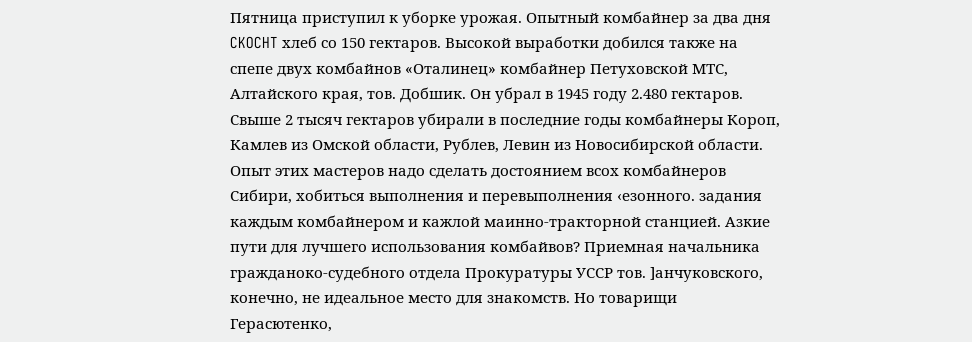Пятница приступил к уборке урожая. Опытный комбайнер за два дня CKOCHT хлеб со 150 гектаров. Высокой выработки добился также на спепе двух комбайнов «Оталинец» комбайнер Петуховской МТС, Алтайского края, тов. Добшик. Он убрал в 1945 году 2.480 гектаров. Свыше 2 тысяч гектаров убирали в последние годы комбайнеры Короп, Камлев из Омской области, Рублев, Левин из Новосибирской области. Опыт этих мастеров надо сделать достоянием всох комбайнеров Сибири, хобиться выполнения и перевыполнения ‹езонного. задания каждым комбайнером и кажлой маинно-тракторной станцией. Азкие пути для лучшего использования комбайвов? Приемная начальника гражданоко-судебного отдела Прокуратуры УССР тов. ]анчуковского, конечно, не идеальное место для знакомств. Но товарищи Герасютенко,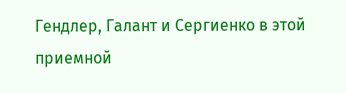Гендлер, Галант и Сергиенко в этой приемной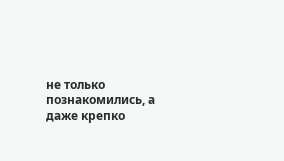не только познакомились, а даже крепко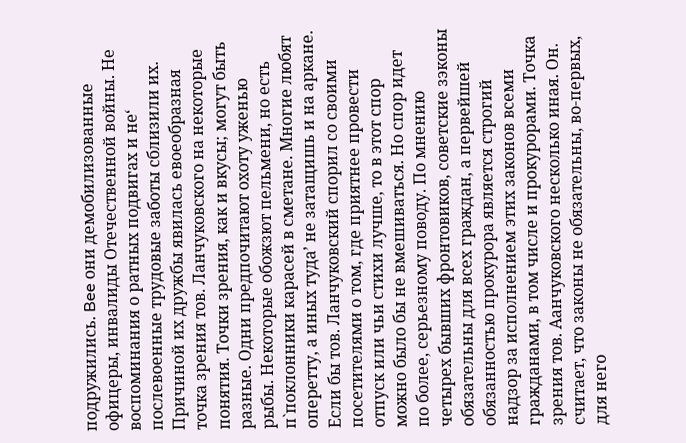подружились. Bee они демобилизованные офицеры, инвалиды Отечественной войны. Не воспоминания о ратных подвигах и не‘ послевоенные трудовые заботы сблизили их. Причиной их дружбы явилась евоеобразная точка зрения тов. Ланчуковского на некоторые понятия. Точки зрения, как и вкусы; могут быть разные. Одни предпочитают охоту уженью рыбы. Некоторые обожзют пельмени, но есть п`поклонники карасей в сметане. Многие любят оперетту, а иных туда’ не затащишь и на аркане. Если бы тов. Ланчуковский спорил со своими посетителями о том, где приятнее провести отпуск или чьи стихи лучше, то в этот спор можно было бы не вмешиваться. Но спор идет по более, серьезному поводу. По мнению четырех бывших фронтовиков, советские зэконы обязательны для всех граждан, а первейшей обязанностью прокурора является строгий надзор за исполнением этих законов всеми гражданами, в том числе и прокурорами. Точка зрения тов. Аанчуковского несколько иная. Он. считает, что законы не обязательны, во-первых, для него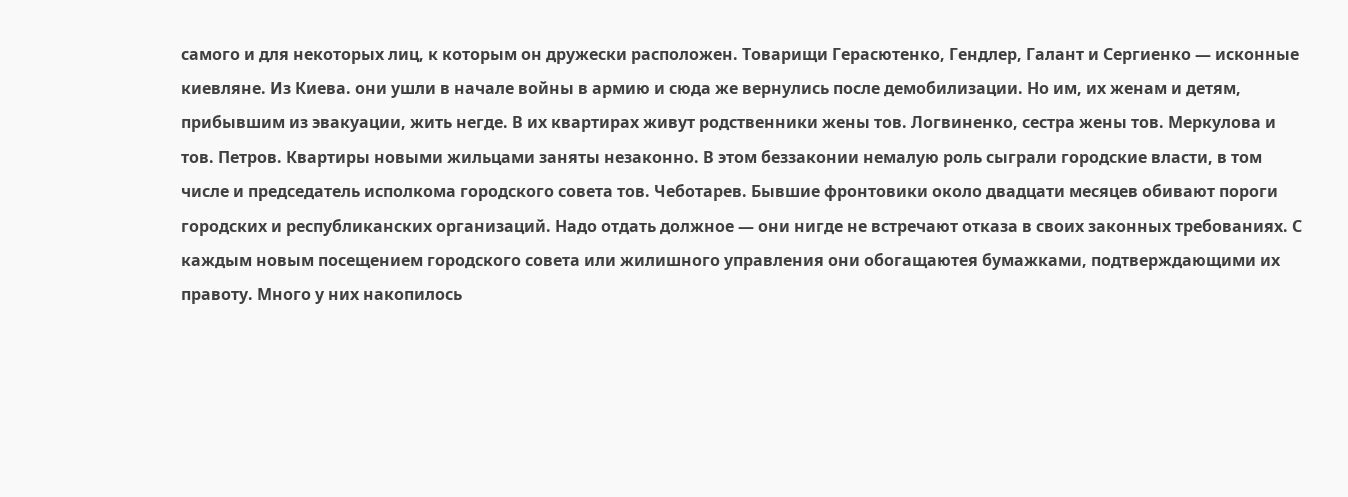самого и для некоторых лиц, к которым он дружески расположен. Товарищи Герасютенко, Гендлер, Галант и Сергиенко — исконные киевляне. Из Киева. они ушли в начале войны в армию и сюда же вернулись после демобилизации. Но им, их женам и детям, прибывшим из эвакуации, жить негде. В их квартирах живут родственники жены тов. Логвиненко, сестра жены тов. Меркулова и тов. Петров. Квартиры новыми жильцами заняты незаконно. В этом беззаконии немалую роль сыграли городские власти, в том числе и председатель исполкома городского совета тов. Чеботарев. Бывшие фронтовики около двадцати месяцев обивают пороги городских и республиканских организаций. Надо отдать должное — они нигде не встречают отказа в своих законных требованиях. С каждым новым посещением городского совета или жилишного управления они обогащаютея бумажками, подтверждающими их правоту. Много у них накопилось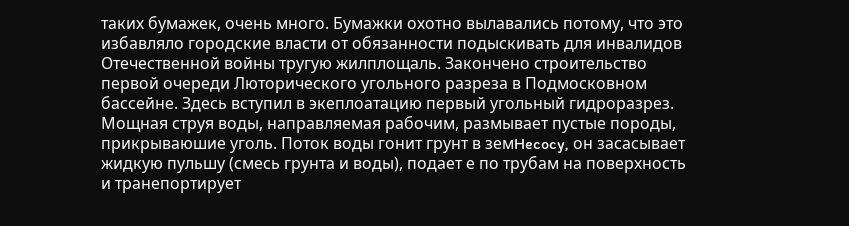таких бумажек, очень много. Бумажки охотно вылавались потому, что это избавляло городские власти от обязанности подыскивать для инвалидов Отечественной войны тругую жилплощаль. Закончено строительство первой очереди Люторического угольного разреза в Подмосковном бассейне. Здесь вступил в экеплоатацию первый угольный гидроразрез. Мощная струя воды, направляемая рабочим, размывает пустые породы, прикрываюшие уголь. Поток воды гонит грунт в земHecocy, он засасывает жидкую пульшу (смесь грунта и воды), подает е по трубам на поверхность и транепортирует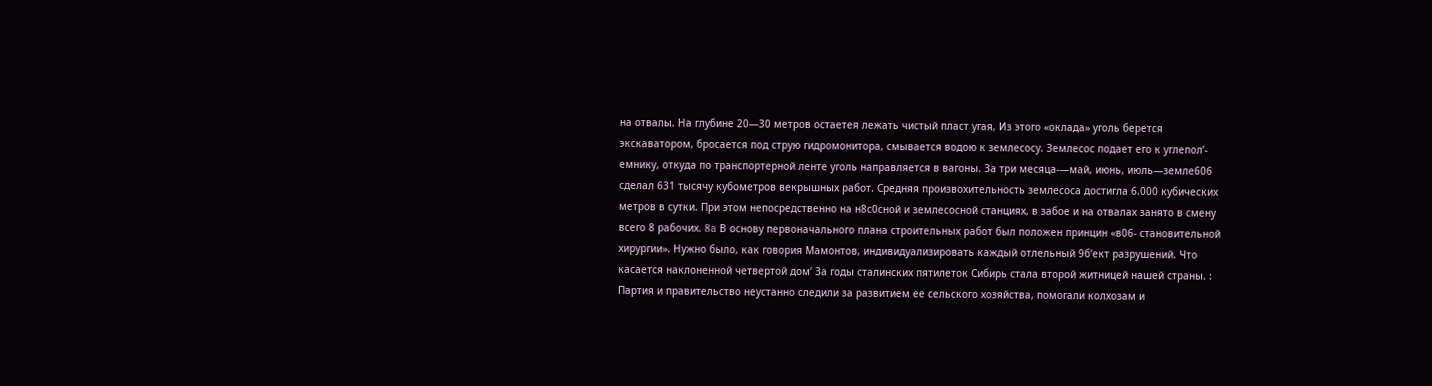на отвалы. На глубине 20—30 метров остаетея лежать чистый пласт угая, Из этого «оклада» уголь берется экскаватором, бросается под струю гидромонитора, смывается водою к землесосу. Землесос подает его к углепол’- емнику, откуда по транспортерной ленте уголь направляется в вагоны. За три месяца-—май, июнь, июль—земле606 сделал 631 тысячу кубометров векрышных работ. Средняя произвохительность землесоса достигла 6.000 кубических метров в сутки. При этом непосредственно на н8с0сной и землесосной станциях, в забое и на отвалах занято в смену всего 8 рабочих. 8a В основу первоначального плана строительных работ был положен принцин «в06- становительной хирургии». Нужно было, как говория Мамонтов, индивидуализировать каждый отлельный 9б‘ект разрушений. Что касается наклоненной четвертой дом’ За годы сталинских пятилеток Сибирь стала второй житницей нашей страны. : Партия и правительство неустанно следили за развитием ее сельского хозяйства, помогали колхозам и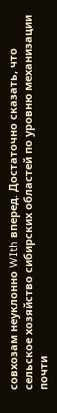совхозам неуклонно WIth вперед. Достаточно сказать, что сельское хозяйство сибирских областей по уровню механизации почти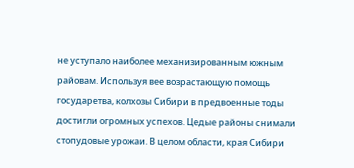не уступало наиболее механизированным южным райовам. Используя вее возрастающую помощь государетва, колхозы Сибири в предвоенные тоды достигли огромных успехов. Цедые районы снимали стопудовые урожаи. В целом области, края Сибири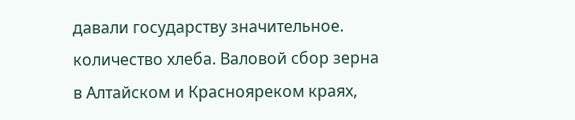давали государству значительное. количество хлеба. Валовой сбор зерна в Алтайском и Краснояреком краях,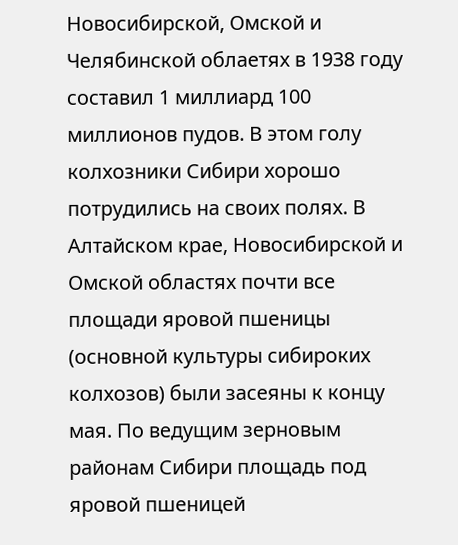Новосибирской, Омской и Челябинской облаетях в 1938 году составил 1 миллиард 100 миллионов пудов. В этом голу колхозники Сибири хорошо потрудились на своих полях. В Алтайском крае, Новосибирской и Омской областях почти все площади яровой пшеницы (основной культуры сибироких колхозов) были засеяны к концу мая. По ведущим зерновым районам Сибири площадь под яровой пшеницей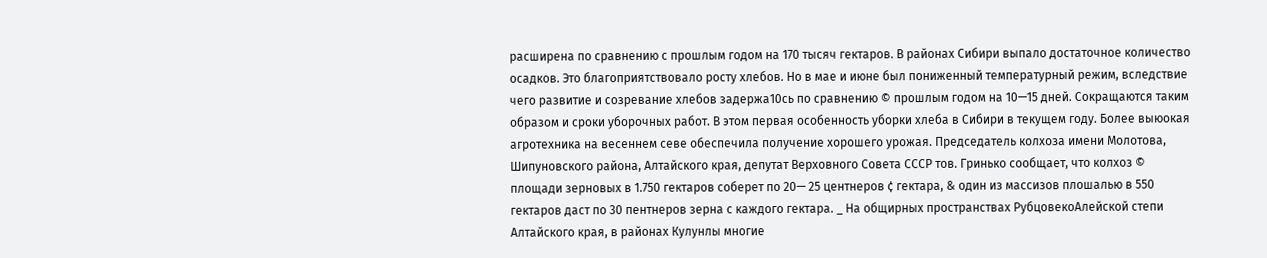расширена по сравнению с прошлым годом на 170 тысяч гектаров. В районах Сибири выпало достаточное количество осадков. Это благоприятствовало росту хлебов. Но в мае и июне был пониженный температурный режим, вследствие чего развитие и созревание хлебов задержа10сь по сравнению © прошлым годом на 10—15 дней. Сокращаются таким образом и сроки уборочных работ. В этом первая особенность уборки хлеба в Сибири в текущем году. Более выюокая агротехника на весеннем севе обеспечила получение хорошего урожая. Председатель колхоза имени Молотова, Шипуновского района, Алтайского края, депутат Верховного Совета СССР тов. Гринько сообщает, что колхоз © площади зерновых в 1.750 гектаров соберет по 20— 25 центнеров ¢ гектара, & один из массизов плошалью в 550 гектаров даст по 30 пентнеров зерна с каждого гектара. _ На общирных пространствах РубцовекоАлейской степи Алтайского края, в районах Кулунлы многие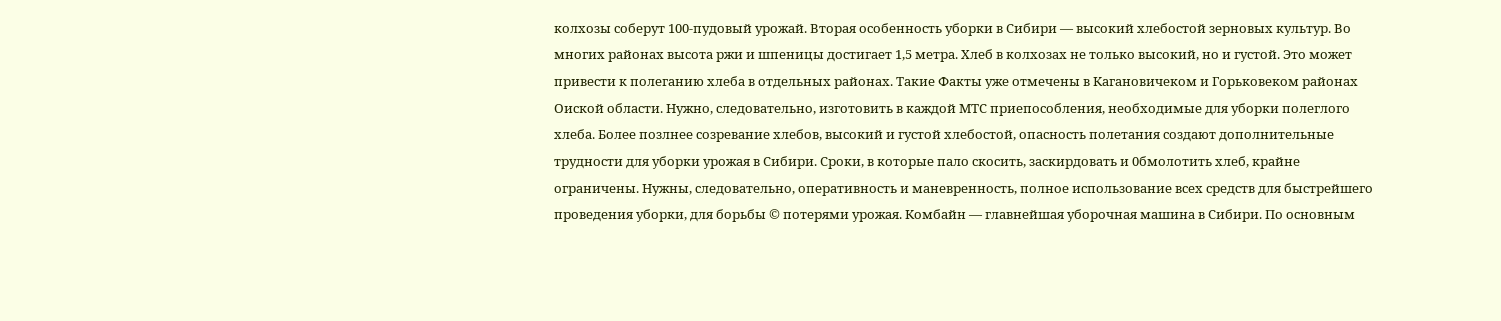колхозы соберут 100-пудовый урожай. Вторая особенность уборки в Сибири — высокий хлебостой зерновых культур. Во многих районах высота ржи и шпеницы достигает 1,5 метра. Хлеб в колхозах не только высокий, но и густой. Это может привести к полеганию хлеба в отдельных районах. Такие Факты уже отмечены в Кагановичеком и Горьковеком районах Оиской области. Нужно, следовательно, изготовить в каждой МТС приепособления, необходимые для уборки полеглого хлеба. Более позлнее созревание хлебов, высокий и густой хлебостой, опасность полетания создают дополнительные трудности для уборки урожая в Сибири. Сроки, в которые пало скосить, заскирдовать и 0бмолотить хлеб, крайне ограничены. Нужны, следовательно, оперативность и маневренность, полное использование всех средств для быстрейшего проведения уборки, для борьбы © потерями урожая. Комбайн — главнейшая уборочная машина в Сибири. По основным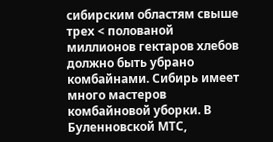сибирским областям свыше трех < полованой миллионов гектаров хлебов должно быть убрано комбайнами. Сибирь имеет много мастеров комбайновой уборки. В Буленновской МТС,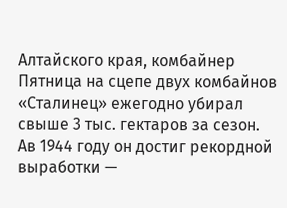Алтайского края, комбайнер Пятница на сцепе двух комбайнов «Сталинец» ежегодно убирал свыше 3 тыс. гектаров за сезон. Ав 1944 году он достиг рекордной выработки —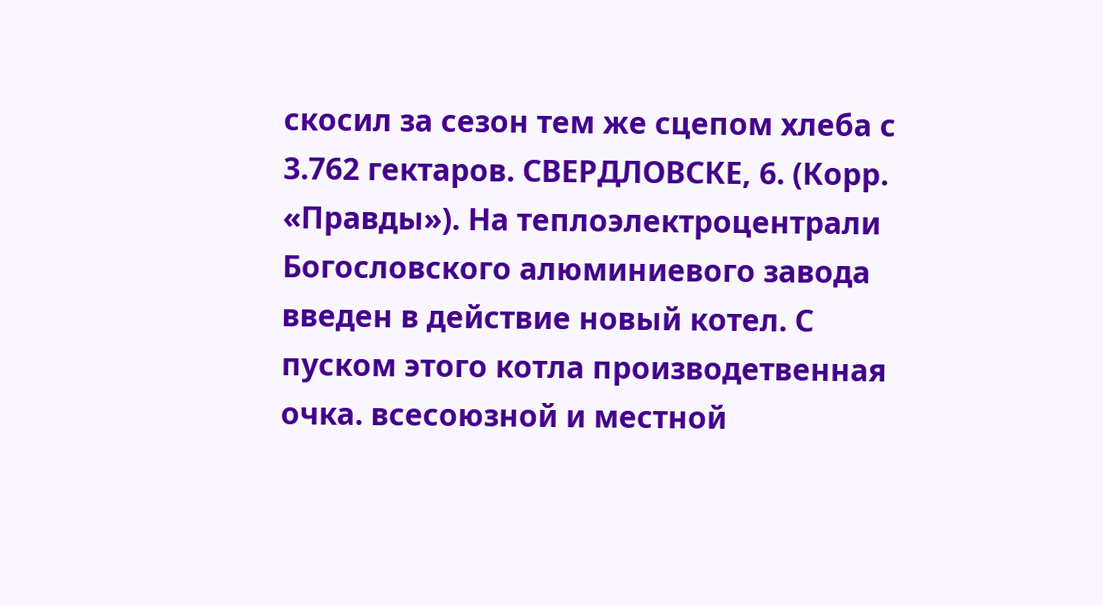скосил за сезон тем же сцепом хлеба с 3.762 гектаров. СВЕРДЛОВСКЕ, 6. (Корр. «Правды»). На теплоэлектроцентрали Богословского алюминиевого завода введен в действие новый котел. С пуском этого котла производетвенная очка. всесоюзной и местной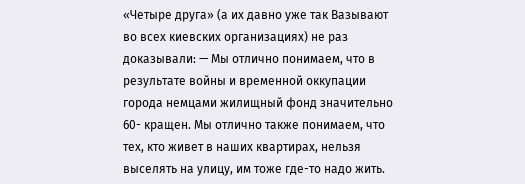«Четыре друга» (а их давно уже так Baзывают во всех киевских организациях) не раз доказывали: — Мы отлично понимаем, что в результате войны и временной оккупации города немцами жилищный фонд значительно 60- кращен. Мы отлично также понимаем, что тех, кто живет в наших квартирах, нельзя выселять на улицу, им тоже где-то надо жить.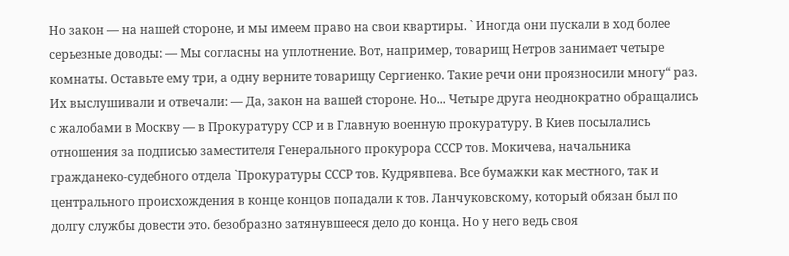Но закон — на нашей стороне, и мы имеем право на свои квартиры. ` Иногда они пускали в ход более серьезные доводы: — Мы согласны на уплотнение. Вот, например, товарищ Нетров занимает четыре комнаты. Оставьте ему три, а одну верните товарищу Сергиенко. Такие речи они проязносили многу“ раз. Их выслушивали и отвечали: — Да, закон на вашей стороне. Но... Четыре друга неоднократно обращались с жалобами в Москву — в Прокуратуру ССР и в Главную военную прокуратуру. В Киев посылались отношения за подписью заместителя Генерального прокурора СССР тов. Мокичева, начальника гражданеко-судебного отдела `Прокуратуры СССР тов. Кудрявпева. Все бумажки как местного, так и центрального происхождения в конце концов попадали к тов. Ланчуковскому, который обязан был по долгу службы довести это. безобразно затянувшееся дело до конца. Но у него ведь своя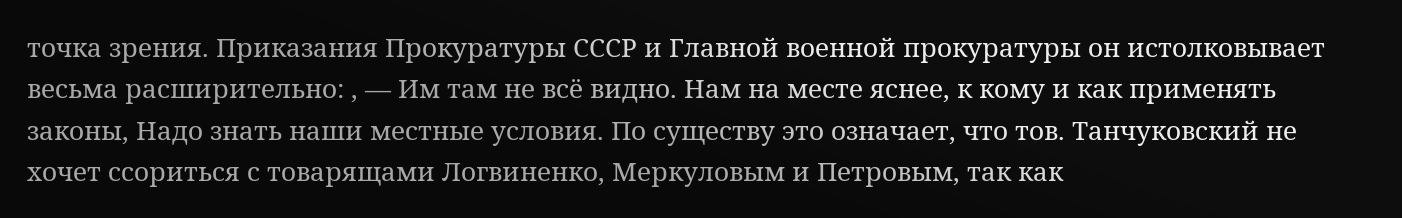точка зрения. Приказания Прокуратуры СССР и Главной военной прокуратуры он истолковывает весьма расширительно: , — Им там не всё видно. Нам на месте яснее, к кому и как применять законы, Надо знать наши местные условия. По существу это означает, что тов. Танчуковский не хочет ссориться с товарящами Логвиненко, Меркуловым и Петровым, так как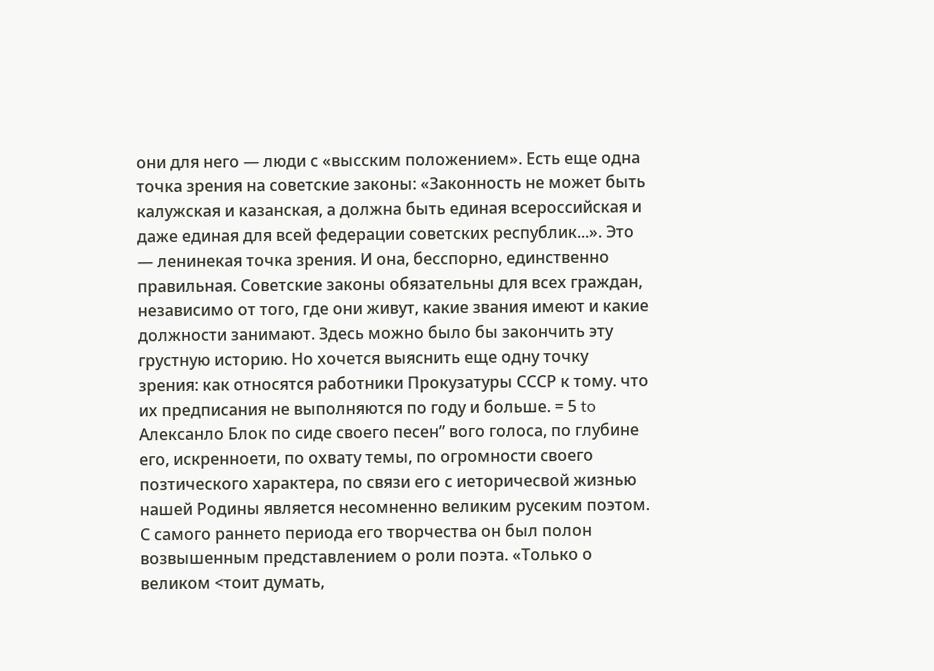они для него — люди с «высским положением». Есть еще одна точка зрения на советские законы: «Законность не может быть калужская и казанская, а должна быть единая всероссийская и даже единая для всей федерации советских республик...». Это — ленинекая точка зрения. И она, бесспорно, единственно правильная. Советские законы обязательны для всех граждан, независимо от того, где они живут, какие звания имеют и какие должности занимают. Здесь можно было бы закончить эту грустную историю. Но хочется выяснить еще одну точку зрения: как относятся работники Прокузатуры СССР к тому. что их предписания не выполняются по году и больше. = 5 to Алексанло Блок по сиде своего песен” вого голоса, по глубине его, искренноети, по охвату темы, по огромности своего позтического характера, по связи его с иеторичесвой жизнью нашей Родины является несомненно великим русеким поэтом. С самого раннето периода его творчества он был полон возвышенным представлением о роли поэта. «Только о великом <тоит думать,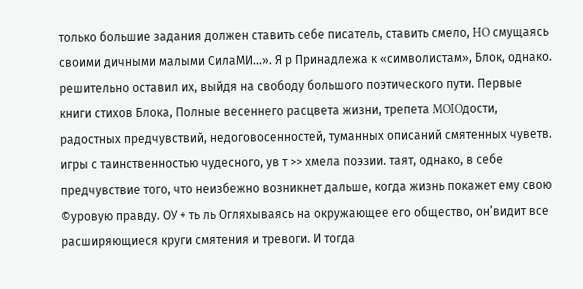только большие задания должен ставить себе писатель, ставить смело, HO смущаясь своими дичными малыми СилаМИ...». Я р Принадлежа к «символистам», Блок, однако. решительно оставил их, выйдя на свободу большого поэтического пути. Первые книги стихов Блока, Полные весеннего расцвета жизни, трепета MOIOдости, радостных предчувствий, недоговосенностей, туманных описаний смятенных чуветв. игры с таинственностью чудесного, ув т >> хмела поэзии. таят, однако, в себе предчувствие того, что неизбежно возникнет дальше, когда жизнь покажет ему свою ©уровую правду. ОУ + ть ль Огляхываясь на окружающее его общество, он’видит все расширяющиеся круги смятения и тревоги. И тогда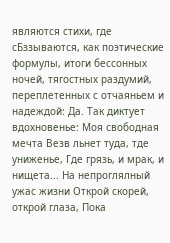являются стихи, где сБззываются, как поэтические формулы, итоги бессонных ночей, тягостных раздумий, переплетенных с отчаяньем и надеждой: Да. Так диктует вдохновенье: Моя свободная мечта Везв льнет туда, тде униженье, Где грязь, и мрак, и нищета... На непроглялный ужас жизни Открой скорей, открой глаза, Пока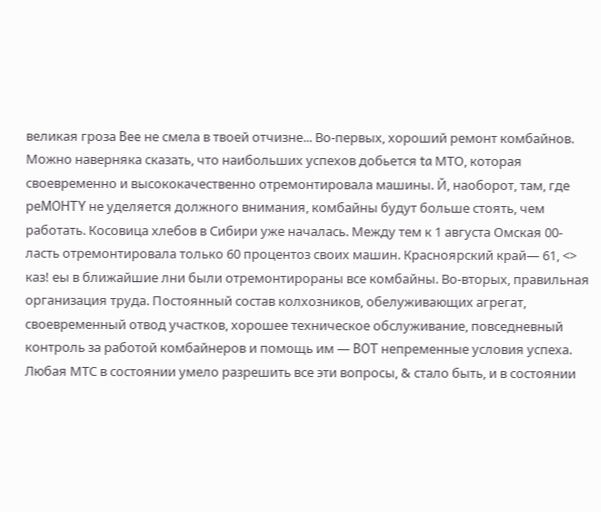великая гроза Bee не смела в твоей отчизне... Во-первых, хороший ремонт комбайнов. Можно наверняка сказать, что наибольших успехов добьется ta МТО, которая своевременно и высококачественно отремонтировала машины. Й, наоборот, там, где реMOHTY не уделяется должного внимания, комбайны будут больше стоять, чем работать. Косовица хлебов в Сибири уже началась. Между тем к 1 августа Омская 00- ласть отремонтировала только 60 процентоз своих машин. Красноярский край— 61, <> каз! еы в ближайшие лни были отремонтирораны все комбайны. Во-вторых, правильная организация труда. Постоянный состав колхозников, обелуживающих агрегат, своевременный отвод участков, хорошее техническое обслуживание, повседневный контроль за работой комбайнеров и помощь им — BOT непременные условия успеха. Любая МТС в состоянии умело разрешить все эти вопросы, & стало быть, и в состоянии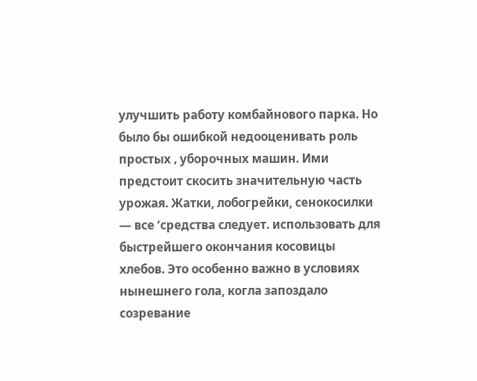улучшить работу комбайнового парка. Но было бы ошибкой недооценивать роль простых ‚ уборочных машин. Ими предстоит скосить значительную часть урожая. Жатки, лобогрейки, сенокосилки — все ‘средства следует. использовать для быстрейшего окончания косовицы хлебов. Это особенно важно в условиях нынешнего гола, когла запоздало созревание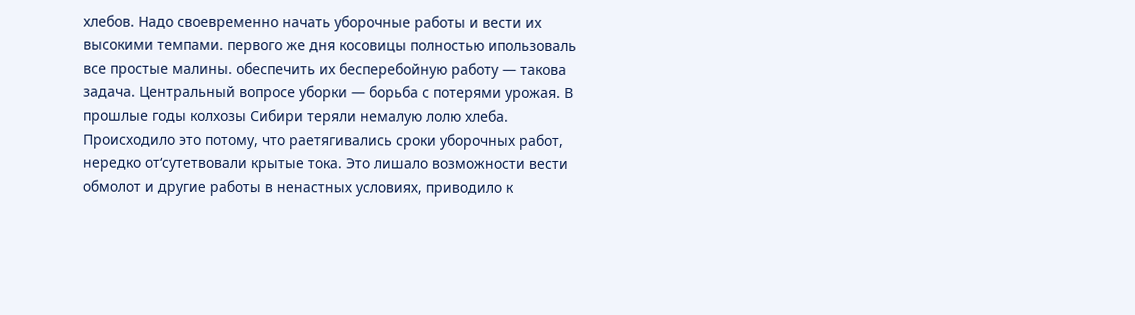хлебов. Надо своевременно начать уборочные работы и вести их высокими темпами. первого же дня косовицы полностью ипользоваль все простые малины. обеспечить их бесперебойную работу — такова задача. Центральный вопросе уборки — борьба с потерями урожая. В прошлые годы колхозы Сибири теряли немалую лолю хлеба. Происходило это потому, что раетягивались сроки уборочных работ, нередко от‘сутетвовали крытые тока. Это лишало возможности вести обмолот и другие работы в ненастных условиях, приводило к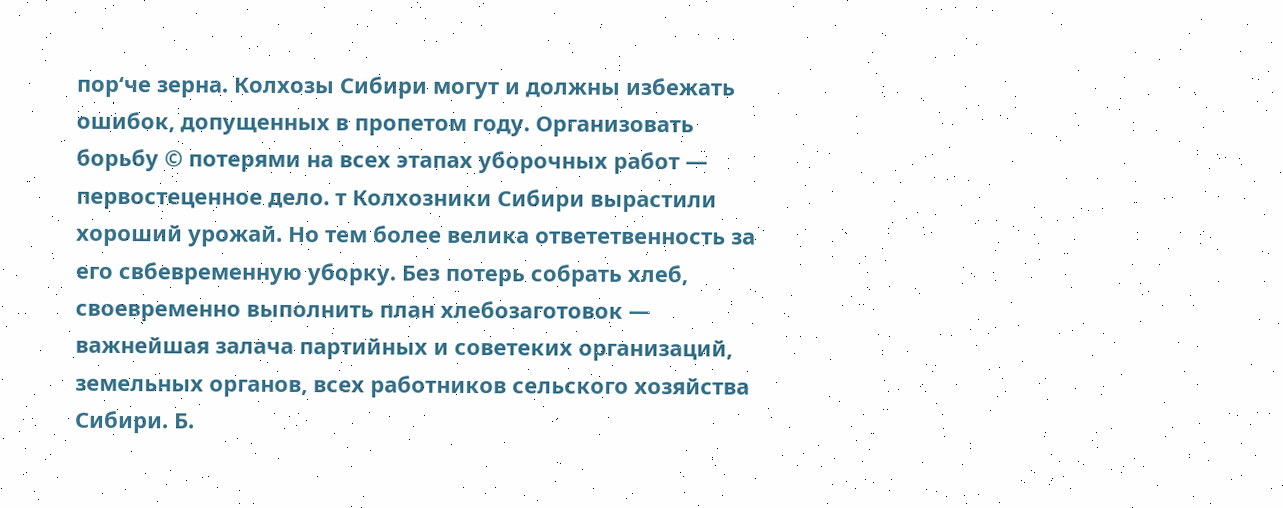пор‘че зерна. Колхозы Сибири могут и должны избежать ошибок, допущенных в пропетом году. Организовать борьбу © потерями на всех этапах уборочных работ — первостеценное дело. т Колхозники Сибири вырастили хороший урожай. Но тем более велика ответетвенность за его свбевременную уборку. Без потерь собрать хлеб, своевременно выполнить план хлебозаготовок — важнейшая залача партийных и советеких организаций, земельных органов, всех работников сельского хозяйства Сибири. Б.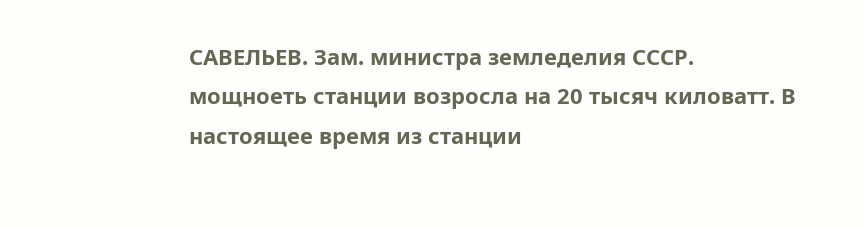САВЕЛЬЕВ. Зам. министра земледелия СССР. мощноеть станции возросла на 20 тысяч киловатт. В настоящее время из станции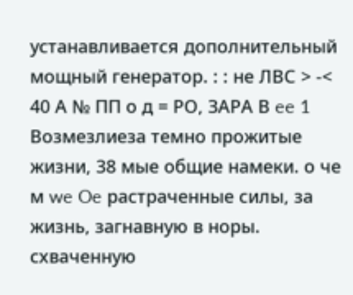устанавливается дополнительный мощный генератор. : : не ЛВС > -< 40 А № ПП о д = РО, ЗАРА В ee 1 Возмезлиеза темно прожитые жизни, 38 мые общие намеки. о че м we Oe растраченные силы, за жизнь, загнавную в норы. схваченную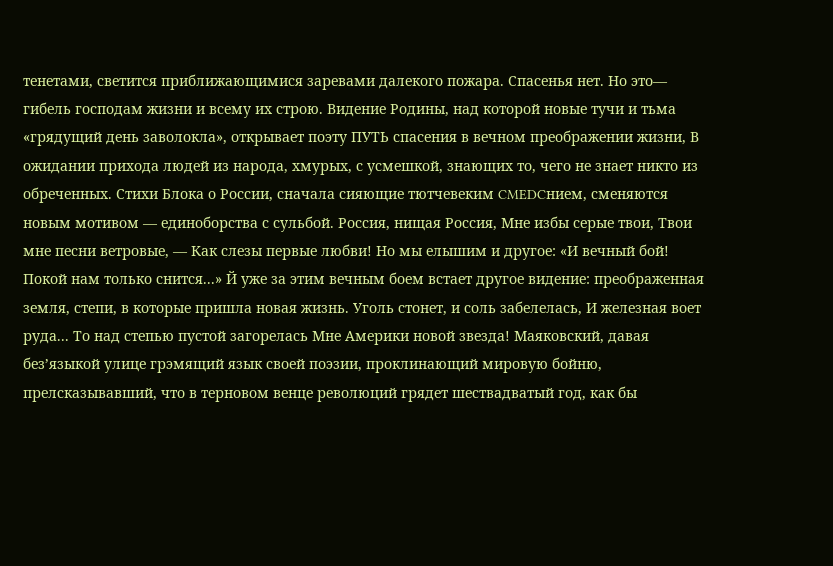тенетами, светится приближающимися заревами далекого пожара. Спасенья нет. Но это— гибель господам жизни и всему их строю. Видение Родины, над которой новые тучи и тьма «грядущий день заволокла», открывает поэту ПУТЬ спасения в вечном преображении жизни, В ожидании прихода людей из народа, хмурых, с усмешкой, знающих то, чего не знает никто из обреченных. Стихи Блока о России, сначала сияющие тютчевеким CMEDCнием, сменяются новым мотивом — единоборства с сульбой. Россия, нищая Россия, Мне избы серые твои, Твои мне песни ветровые, — Как слезы первые любви! Но мы елышим и другое: «И вечный бой! Покой нам только снится...» Й уже за этим вечным боем встает другое видение: преображенная земля, степи, в которые пришла новая жизнь. Уголь стонет, и соль забелелась, И железная воет руда... То над степью пустой загорелась Мне Америки новой звезда! Маяковский, давая без’языкой улице грэмящий язык своей поэзии, проклинающий мировую бойню, прелсказывавший, что в терновом венце революций грядет шествадватый год, как бы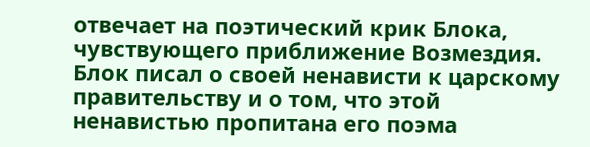отвечает на поэтический крик Блока, чувствующего приближение Возмездия. Блок писал о своей ненависти к царскому правительству и о том, что этой ненавистью пропитана его поэма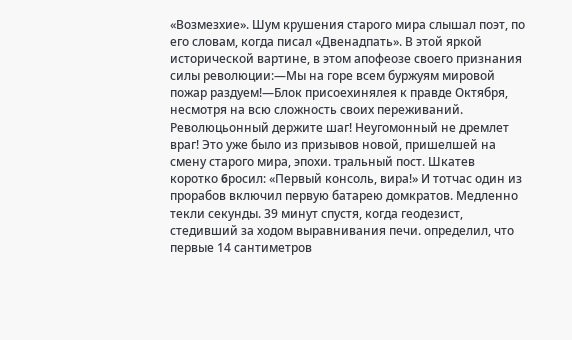«Возмезхие». Шум крушения старого мира слышал поэт, по его словам, когда писал «Двенадпать». В этой яркой исторической вартине, в этом апофеозе своего признания силы революции:—Мы на горе всем буржуям мировой пожар раздуем!—Блок присоехинялея к правде Октября, несмотря на всю сложность своих переживаний. Революцьонный держите шаг! Неугомонный не дремлет враг! Это уже было из призывов новой, пришелшей на смену старого мира, эпохи. тральный пост. Шкатев коротко 6poсил: «Первый консоль, вира!» И тотчас один из прорабов включил первую батарею домкратов. Медленно текли секунды. 39 минут спустя, когда геодезист, стедивший за ходом выравнивания печи. определил, что первые 14 сантиметров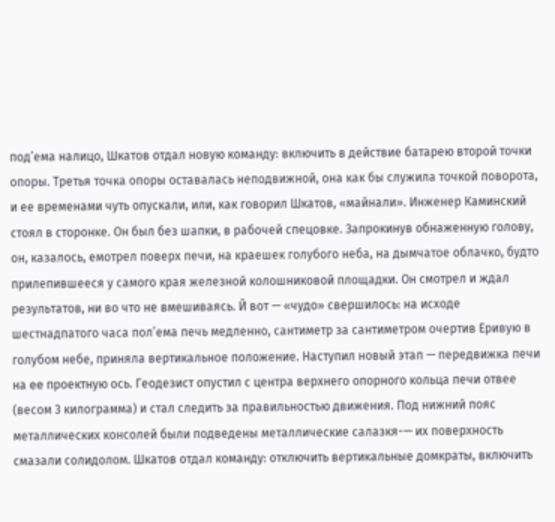под’ема налицо, Шкатов отдал новую команду: включить в действие батарею второй точки опоры. Третья точка опоры оставалась неподвижной, она как бы служила точкой поворота, и ее временами чуть опускали, или, как говорил Шкатов, «майнали». Инженер Каминский стоял в сторонке. Он был без шапки, в рабочей спецовке. Запрокинув обнаженную голову, он, казалось, емотрел поверх печи, на краешек голубого неба, на дымчатое облачко, будто прилепившееся у самого края железной колошниковой площадки. Он смотрел и ждал результатов, ни во что не вмешиваясь. Й вот — «чудо» свершилось: на исходе шестнадпатого часа пол’ема печь медленно, сантиметр за сантиметром очертив Еривую в голубом небе, приняла вертикальное положение. Наступил новый этап — передвижка печи на ee проектную ось. Геодезист опустил с центра верхнего опорного кольца печи отвее (весом 3 килограмма) и стал следить за правильностью движения. Под нижний пояс металлических консолей были подведены металлические салазкя-— их поверхность смазали солидолом. Шкатов отдал команду: отключить вертикальные домкраты, включить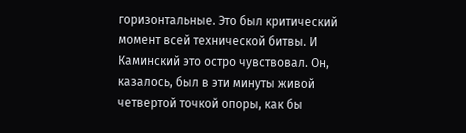горизонтальные. Это был критический момент всей технической битвы. И Каминский это остро чувствовал. Он, казалось, был в эти минуты живой четвертой точкой опоры, как бы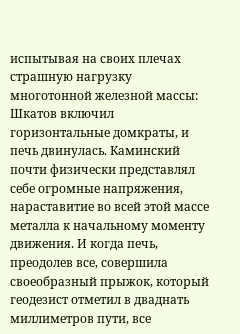испытывая на своих плечах страшную нагрузку многотонной железной массы: Шкатов включил горизонтальные домкраты, и печь двинулась. Каминский почти физически представлял себе огромные напряжения, нараставитие во всей этой массе металла к начальному моменту движения. И когда печь, преодолев все, совершила своеобразный прыжок, который геодезист отметил в дваднать миллиметров пути, все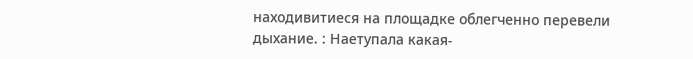находивитиеся на площадке облегченно перевели дыхание. : Наетупала какая-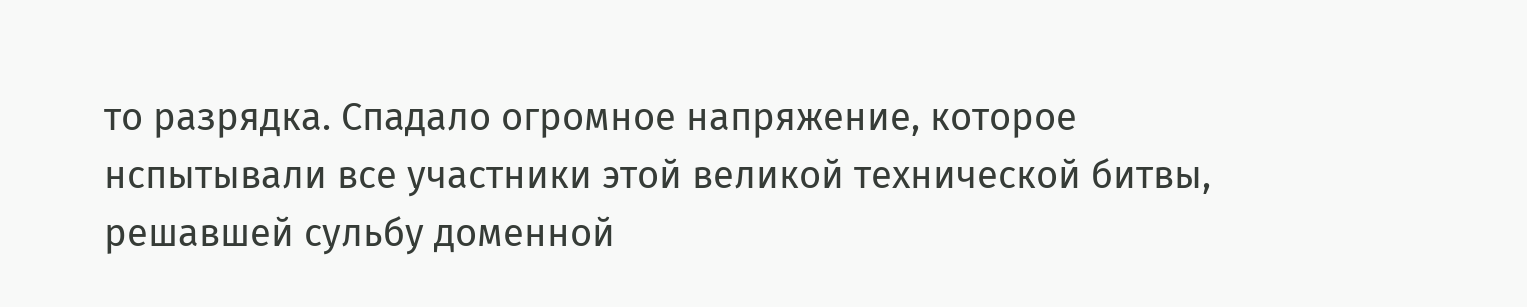то разрядка. Спадало огромное напряжение, которое нспытывали все участники этой великой технической битвы, решавшей сульбу доменной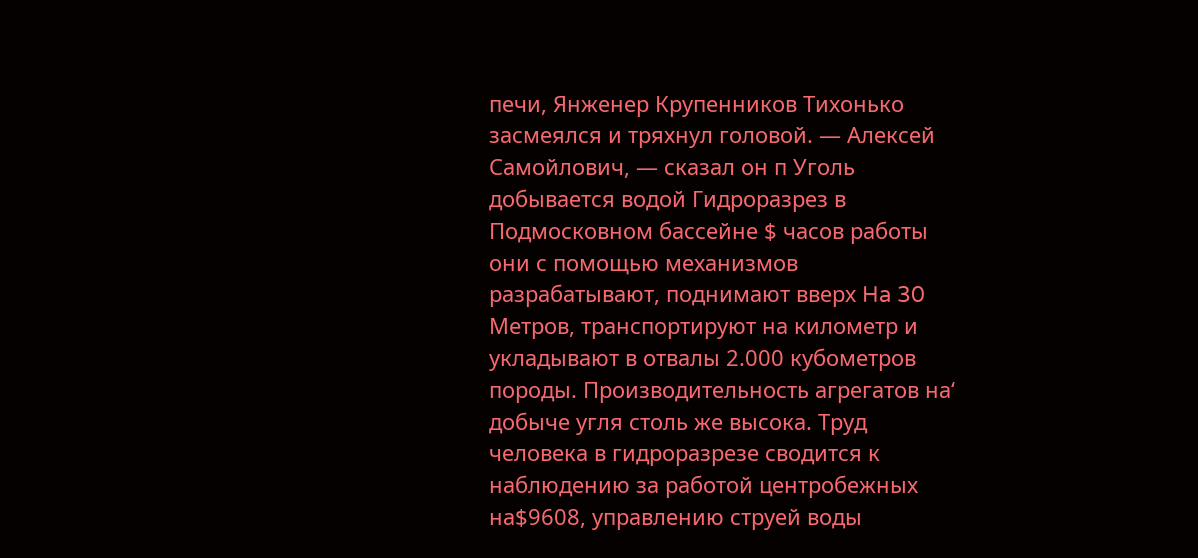печи, Янженер Крупенников Тихонько засмеялся и тряхнул головой. — Алексей Самойлович, — сказал он п Уголь добывается водой Гидроразрез в Подмосковном бассейне $ часов работы они с помощью механизмов разрабатывают, поднимают вверх Ha 30 Meтров, транспортируют на километр и укладывают в отвалы 2.000 кубометров породы. Производительность агрегатов на‘ добыче угля столь же высока. Труд человека в гидроразрезе сводится к наблюдению за работой центробежных на$9608, управлению струей воды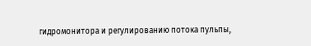гидромонитора и регулированию потока пульпы,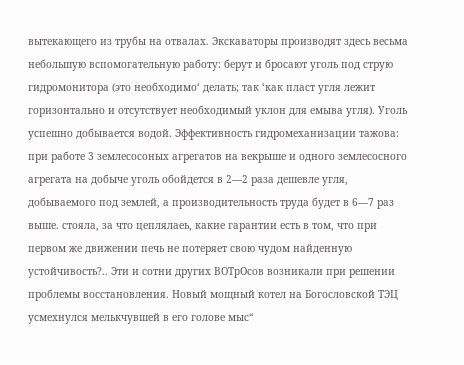вытекающего из трубы на отвалах. Экскаваторы производят здесь весьма небольшую вспомогательную работу: берут и бросают уголь под струю гидромонитора (это необходимо‘ делать; так ‘как пласт угля лежит горизонтально и отсутствует необходимый уклон для емыва угля). Уголь успешно добывается водой. Эффективность гидромеханизации тажова: при работе 3 землесосоных агрегатов на векрыше и одного землесосного агрегата на добыче уголь обойдется в 2—2 раза дешевле угля, добываемого под землей, а производительность труда будет в 6—7 раз выше. стояла, за что цеплялаеь, какие гарантии есть в том, что при первом же движении печь не потеряет свою чудом найденную устойчивость?.. Эти и сотни других BOTpOсов возникали при решении проблемы восстановления. Новый мощный котел на Богословской ТЭЦ усмехнулся мелькчувшей в его голове мыс“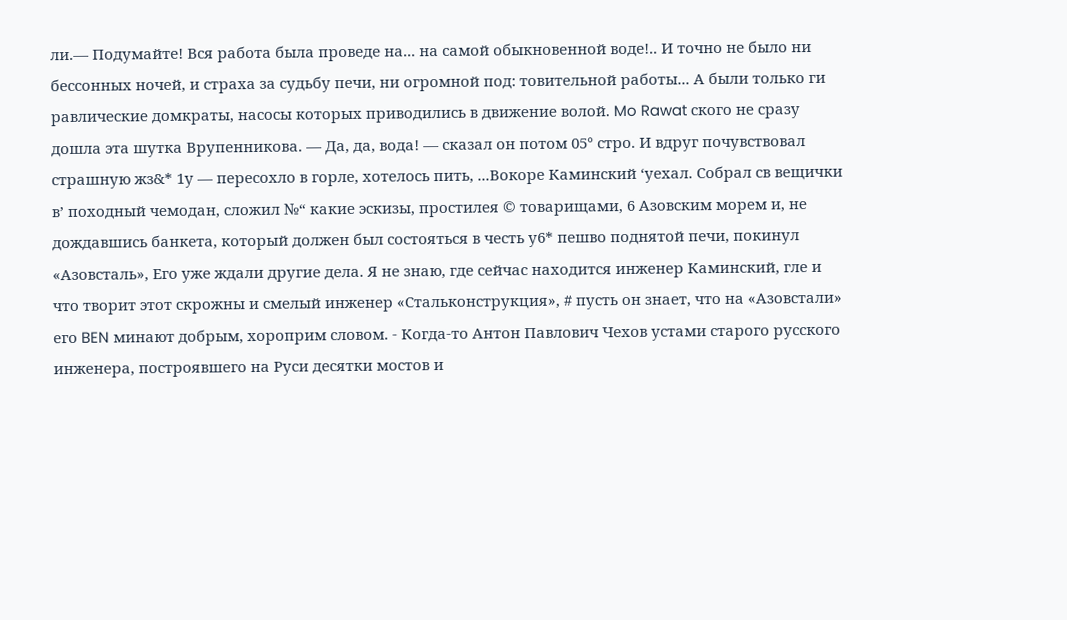ли.— Подумайте! Вся работа была проведе на... на самой обыкновенной воде!.. И точно не было ни бессонных ночей, и страха за судьбу печи, ни огромной под: товительной работы... А были только ги равлические домкраты, насосы которых приводились в движение волой. Mo Rawat ского не сразу дошла эта шутка Врупенникова. — Да, да, вода! — сказал он потом 05° стро. И вдруг почувствовал страшную жз&* 1у — пересохло в горле, хотелось пить, ...Вокоре Каминский ‘уехал. Собрал св вещички в’ походный чемодан, сложил №“ какие эскизы, простилея © товарищами, 6 Азовским морем и, не дождавшись банкета, который должен был состояться в честь у6* пешво поднятой печи, покинул «Азовсталь», Его уже ждали другие дела. Я не знаю, где сейчас находится инженер Каминский, гле и что творит этот скрожны и смелый инженер «Стальконструкция», # пусть он знает, что на «Азовстали» его BEN минают добрым, хороприм словом. - Когда-то Антон Павлович Чехов устами старого русского инженера, построявшего на Руси десятки мостов и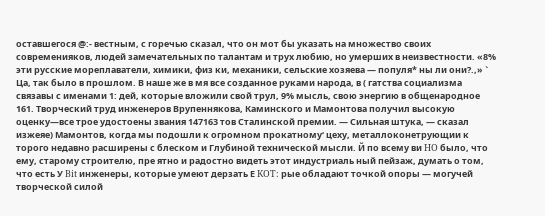оставшегося @:- вестным, с горечью сказал, что он мот бы указать на множество своих современияков, людей замечательных по талантам и трух любию, но умерших в неизвестности. «8% эти русские мореплаватели, химики, физ ки, механики, сельские хозяева — популя* ны ли они?.,» ` Ца, так было в прошлом. В наше же в мя все созданное руками народа, в ( гатства социализма связавы с именами 1: дей, которые вложили свой трул, 9% мысль, свою энергию в общенародное 161. Творческий труд инженеров Врупеннякова, Каминского и Мамонтова получил высокую оценку—все трое удостоены звания 147163 тов Сталинской премии. — Сильная штука, — сказал изжеяе) Мамонтов, когда мы подошли к огромном прокатному‘ цеху, металлоконетрующии к торого недавно расширены с блеском и Глубиной технической мысли. Й по всему ви HO было, что ему, старому строителю, пре ятно и радостно видеть этот индустриаль ный пейзаж, думать о том, что есть У Bit инженеры, которые умеют дерзать Е KOT: рые обладают точкой опоры — могучей творческой силой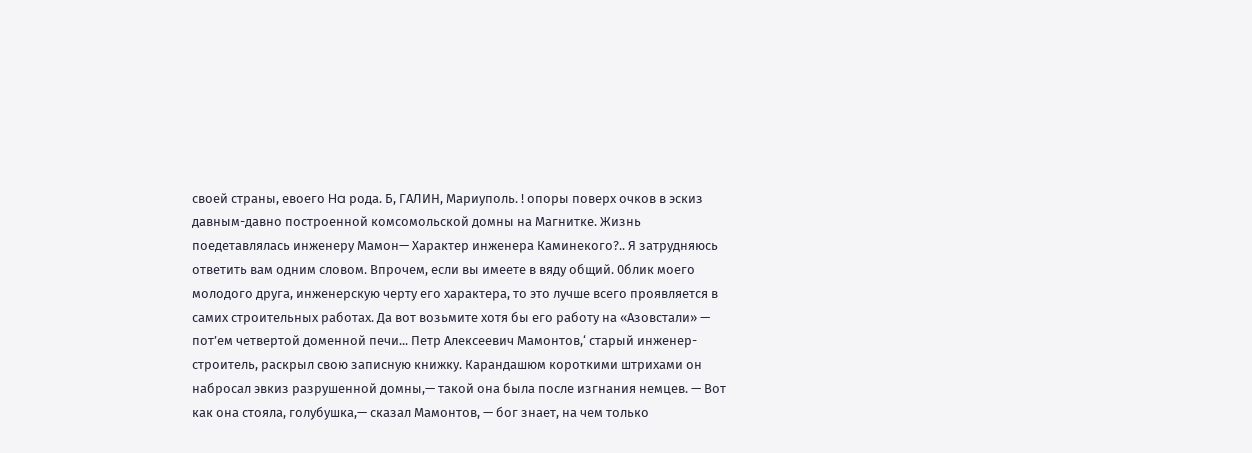своей страны, евоего Ha рода. Б, ГАЛИН, Мариуполь. ! опоры поверх очков в эскиз давным-давно построенной комсомольской домны на Магнитке. Жизнь поедетавлялась инженеру Мамон— Характер инженера Каминекого?.. Я затрудняюсь ответить вам одним словом. Впрочем, если вы имеете в вяду общий. 0блик моего молодого друга, инженерскую черту его характера, то это лучше всего проявляется в самих строительных работах. Да вот возьмите хотя бы его работу на «Азовстали» — пот’ем четвертой доменной печи... Петр Алексеевич Мамонтов,‘ старый инженер-строитель, раскрыл свою записную книжку. Карандашюм короткими штрихами он набросал эвкиз разрушенной домны,— такой она была после изгнания немцев. — Вот как она стояла, голубушка,— сказал Мамонтов, — бог знает, на чем только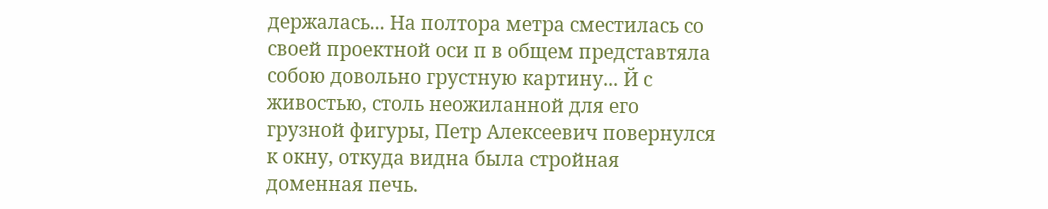держалась... На полтора метра сместилась со своей проектной оси п в общем представтяла собою довольно грустную картину... Й с живостью, столь неожиланной для его грузной фигуры, Петр Алексеевич повернулся к окну, откуда видна была стройная доменная печь.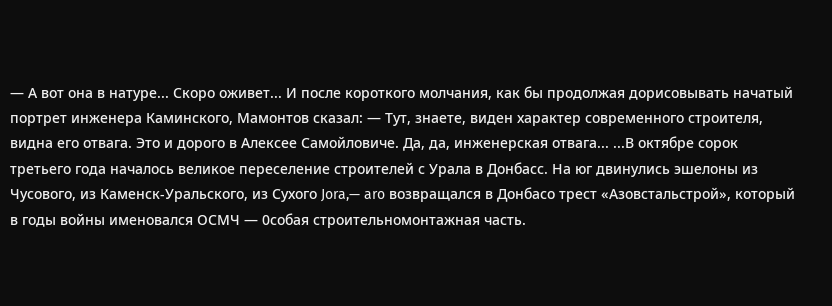— А вот она в натуре... Скоро оживет... И после короткого молчания, как бы продолжая дорисовывать начатый портрет инженера Каминского, Мамонтов сказал: — Тут, знаете, виден характер современного строителя, видна его отвага. Это и дорого в Алексее Самойловиче. Да, да, инженерская отвага... ...В октябре сорок третьего года началось великое переселение строителей с Урала в Донбасс. На юг двинулись эшелоны из Чусового, из Каменск-Уральского, из Сухого Jora,— aro возвращался в Донбасо трест «Азовстальстрой», который в годы войны именовался ОСМЧ — 0собая строительномонтажная часть.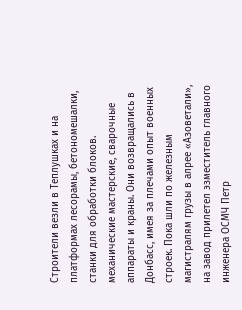Строители везли в Теплушках и на платформах лесорамы, бетономешалки, станки для обработки блоков. механические мастерские, сварочные аппараты и краны. Они возвращались в Донбасс, имея за плечами опыт военных строек. Пока шли по железным магистралям грузы в алрее «Азоветали», на завод прилетел эзместитель главного инженера ОСМЧ Петр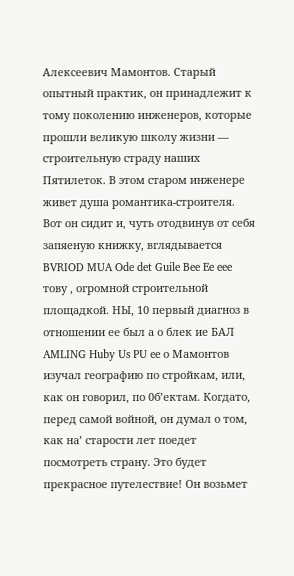Алексеевич Мамонтов. Старый опытный практик, он принадлежит к тому поколению инженеров, которые прошли великую школу жизни — строительную страду наших Пятилеток. В этом старом инженере живет душа романтика-строителя. Вот он сидит и, чуть отодвинув от себя запяеную книжку, вглядывается BVRIOD MUA Ode det Guile Bee Ee eee тову ‚ огромной строительной площадкой. НЫ, 10 первый диагноз в отношении ее был а о блек ие БАЛ AMLING Huby Us PU ee о Мамонтов изучал географию по стройкам, или, как он говорил, по 0б’ектам. Когдато, перед самой войной, он думал о том, как на’ старости лет поедет посмотреть страну. Это будет прекрасное путелествие! Он возьмет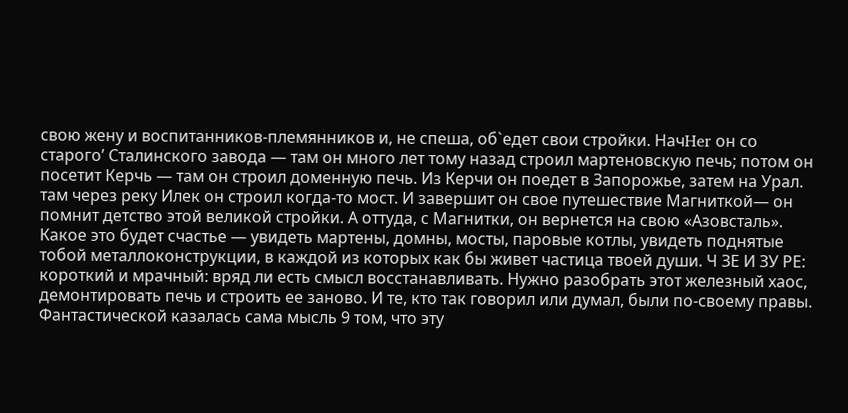свою жену и воспитанников-племянников и, не спеша, об`едет свои стройки. НачHer он со старого’ Сталинского завода — там он много лет тому назад строил мартеновскую печь; потом он посетит Керчь — там он строил доменную печь. Из Керчи он поедет в Запорожье, затем на Урал. там через реку Илек он строил когда-то мост. И завершит он свое путешествие Магниткой— он помнит детство этой великой стройки. А оттуда, с Магнитки, он вернется на свою «Азовсталь». Какое это будет счастье — увидеть мартены, домны, мосты, паровые котлы, увидеть поднятые тобой металлоконструкции, в каждой из которых как бы живет частица твоей души. Ч ЗЕ И ЗУ РЕ: короткий и мрачный: вряд ли есть смысл восстанавливать. Нужно разобрать этот железный хаос, демонтировать печь и строить ее заново. И те, кто так говорил или думал, были по-своему правы. Фантастической казалась сама мысль 9 том, что эту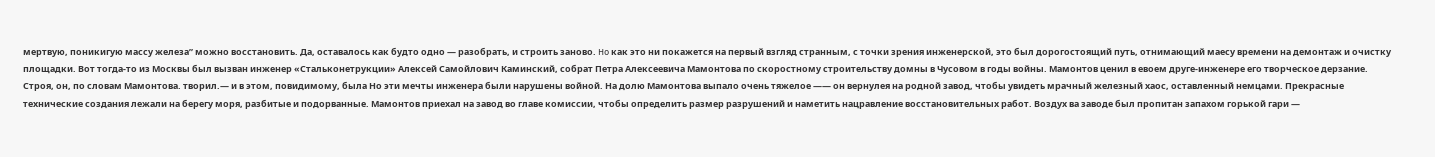мертвую, поникигую массу железа” можно восстановить. Да, оставалось как будто одно — разобрать, и строить заново. Ho как это ни покажется на первый взгляд странным, с точки зрения инженерской, это был дорогостоящий путь, отнимающий маесу времени на демонтаж и очистку площадки. Вот тогда-то из Москвы был вызван инженер «Стальконетрукции» Алексей Самойлович Каминский, собрат Петра Алексеевича Мамонтова по скоростному строительству домны в Чусовом в годы войны. Мамонтов ценил в евоем друге-инженере его творческое дерзание. Строя, он, по словам Мамонтова. творил.— и в этом, повидимому, была Но эти мечты инженера были нарушены войной. На долю Мамонтова выпало очень тяжелое —— он вернулея на родной завод, чтобы увидеть мрачный железный хаос, оставленный немцами. Прекрасные технические создания лежали на берегу моря, разбитые и подорванные. Мамонтов приехал на завод во главе комиссии, чтобы определить размер разрушений и наметить нацравление восстановительных работ. Воздух ва заводе был пропитан запахом горькой гари —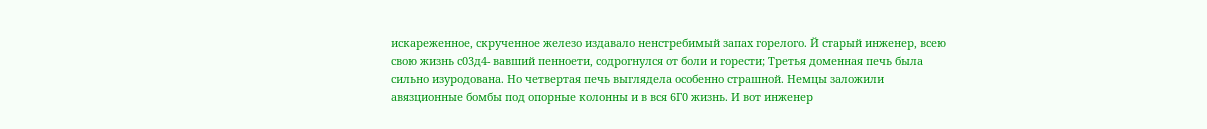искареженное, скрученное железо издавало ненстребимый запах горелого. Й старый инженер, всею свою жизнь с03д4- вавший пенноети, содрогнулся от боли и горести; Третья доменная печь была сильно изуродована. Но четвертая печь выглядела особенно страшной. Немцы заложили авязционные бомбы под опорные колонны и в вся 6Г0 жизнь. И вот инженер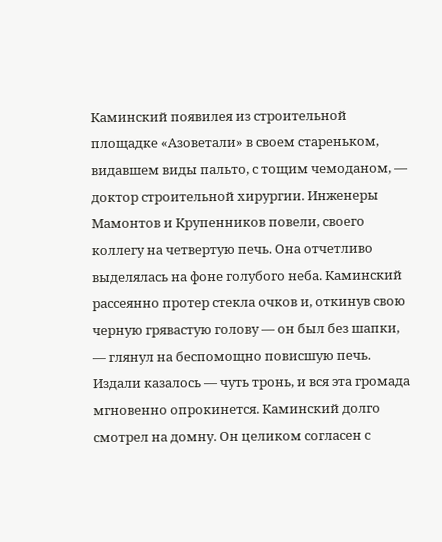Каминский появилея из строительной площадке «Азоветали» в своем стареньком, видавшем виды пальто, с тощим чемоданом, — доктор строительной хирургии. Инженеры Мамонтов и Крупенников повели, своего коллегу на четвертую печь. Она отчетливо выделялась на фоне голубого неба. Каминский рассеянно протер стекла очков и, откинув свою черную грявастую голову — он был без шапки, — глянул на беспомощно повисшую печь. Издали казалось — чуть тронь, и вся эта громада мгновенно опрокинется. Каминский долго смотрел на домну. Он целиком согласен с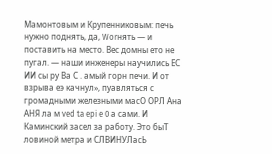Мамонтовым и Крупенниковым: печь нужно поднять, да, Worнять — и поставить на место. Вес домны ето не пугал. — наши инженеры научились ЕС ИИ сы ру Ва С . амый горн печи. И от взрыва еэ качнул», пуавляться с громадными железными масО ОРЛ Ана АНЯ ла м ved ta epi e 0 а сами. И Каминский засел за работу. Это быT ловиной метра и СЛВИНУЛасЬ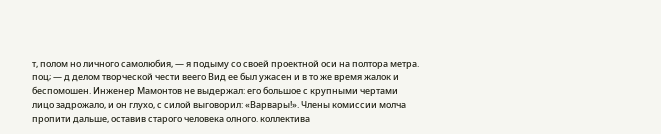т, полом но личного самолюбия, — я подыму со своей проектной оси на полтора метра. поц; — д делом творческой чести веего Вид ее был ужасен и в то же время жалок и беспомошен. Инженер Мамонтов не выдержал: его большое с крупными чертами лицо задрожало, и он глухо, с силой выговорил: «Варвары!». Члены комиссии молча пропити дальше, оставив старого человека олного. коллектива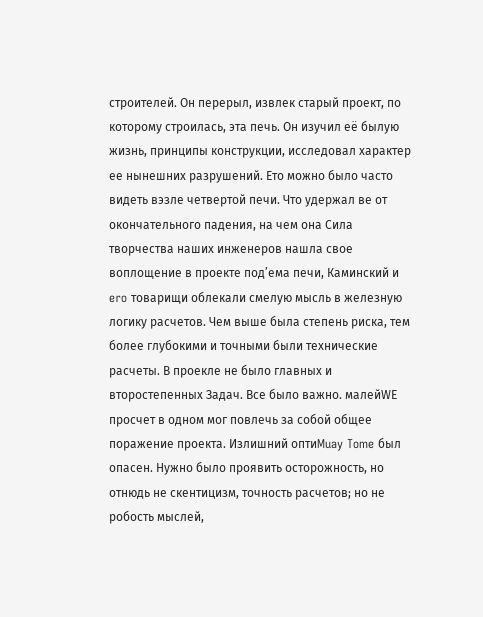строителей. Он перерыл, извлек старый проект, по которому строилась, эта печь. Он изучил её былую жизнь, принципы конструкции, исследовал характер ее нынешних разрушений. Ето можно было часто видеть вэзле четвертой печи. Что удержал ве от окончательного падения, на чем она Сила творчества наших инженеров нашла свое воплощение в проекте под’ема печи, Каминский и ero товарищи облекали смелую мысль в железную логику расчетов. Чем выше была степень риска, тем более глубокими и точными были технические расчеты. В проекле не было главных и второстепенных Задач. Все было важно. малейWE просчет в одном мог повлечь за собой общее поражение проекта. Излишний оптиMuay Tome был опасен. Нужно было проявить осторожность, но отнюдь не скентицизм, точность расчетов; но не робость мыслей,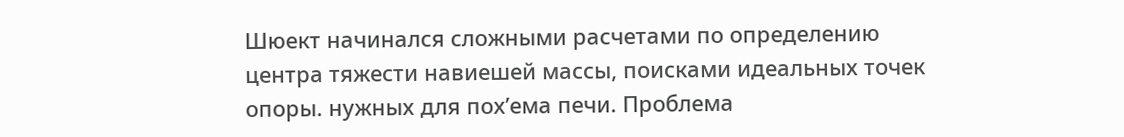Шюект начинался сложными расчетами по определению центра тяжести навиешей массы, поисками идеальных точек опоры. нужных для пох’ема печи. Проблема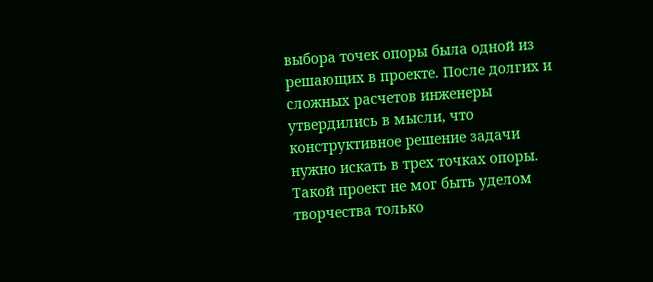выбора точек опоры была одной из решающих в проекте. После долгих и сложных расчетов инженеры утвердились в мысли, что конструктивное решение задачи нужно искать в трех точках опоры. Такой проект не мог быть уделом творчества только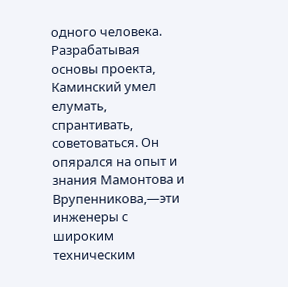одного человека. Разрабатывая основы проекта, Каминский умел елумать, спрантивать, советоваться. Он опярался на опыт и знания Мамонтова и Врупенникова,—эти инженеры с широким техническим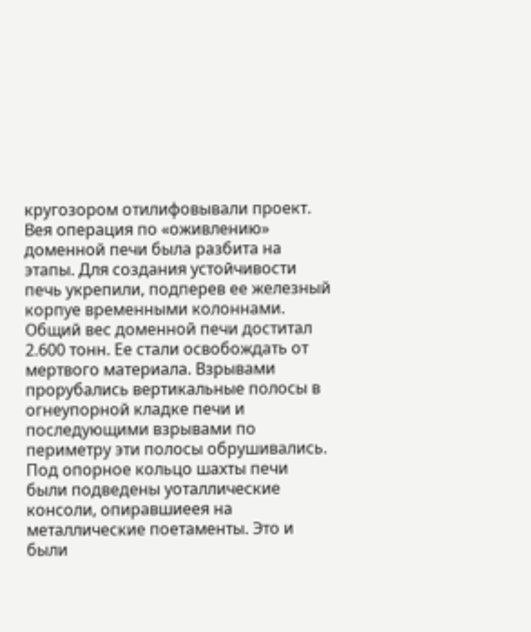кругозором отилифовывали проект. Вея операция по «оживлению» доменной печи была разбита на этапы. Для создания устойчивости печь укрепили, подперев ее железный корпуе временными колоннами. Общий вес доменной печи доститал 2.600 тонн. Ее стали освобождать от мертвого материала. Взрывами прорубались вертикальные полосы в огнеупорной кладке печи и последующими взрывами по периметру эти полосы обрушивались. Под опорное кольцо шахты печи были подведены уоталлические консоли, опиравшиеея на металлические поетаменты. Это и были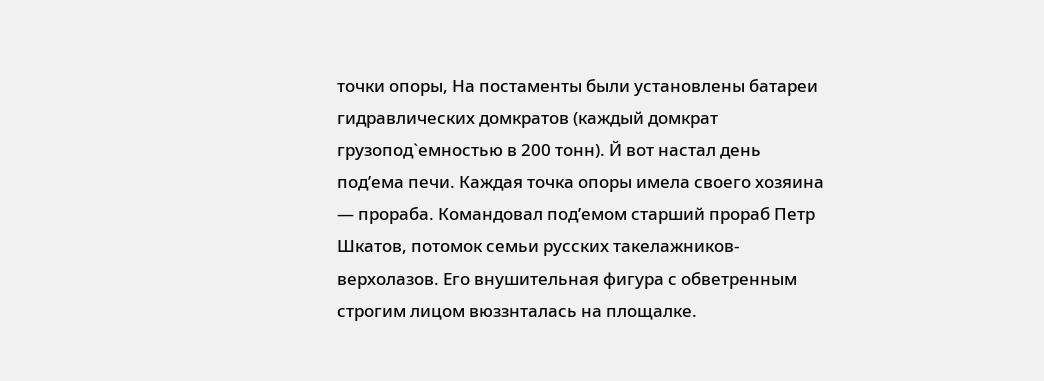точки опоры, На постаменты были установлены батареи гидравлических домкратов (каждый домкрат грузопод`емностью в 200 тонн). Й вот настал день под’ема печи. Каждая точка опоры имела своего хозяина — прораба. Командовал под’емом старший прораб Петр Шкатов, потомок семьи русских такелажников-верхолазов. Его внушительная фигура с обветренным строгим лицом вюззнталась на площалке.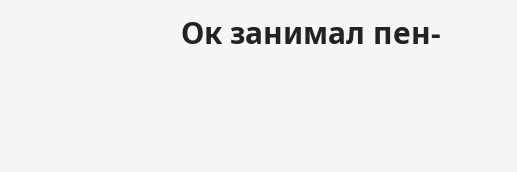Ок занимал пен-